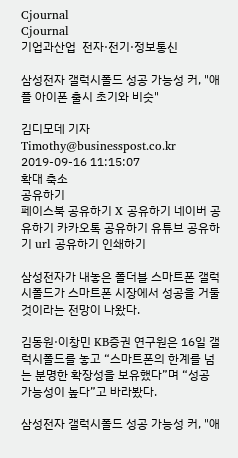Cjournal
Cjournal
기업과산업  전자·전기·정보통신

삼성전자 갤럭시폴드 성공 가능성 커, "애플 아이폰 출시 초기와 비슷"

김디모데 기자 Timothy@businesspost.co.kr 2019-09-16 11:15:07
확대 축소
공유하기
페이스북 공유하기 X 공유하기 네이버 공유하기 카카오톡 공유하기 유튜브 공유하기 url 공유하기 인쇄하기

삼성전자가 내놓은 폴더블 스마트폰 갤럭시폴드가 스마트폰 시장에서 성공을 거둘 것이라는 전망이 나왔다.

김동원·이창민 KB증권 연구원은 16일 갤럭시폴드를 놓고 “스마트폰의 한계를 넘는 분명한 확장성을 보유했다”며 “성공 가능성이 높다”고 바라봤다.

삼성전자 갤럭시폴드 성공 가능성 커, "애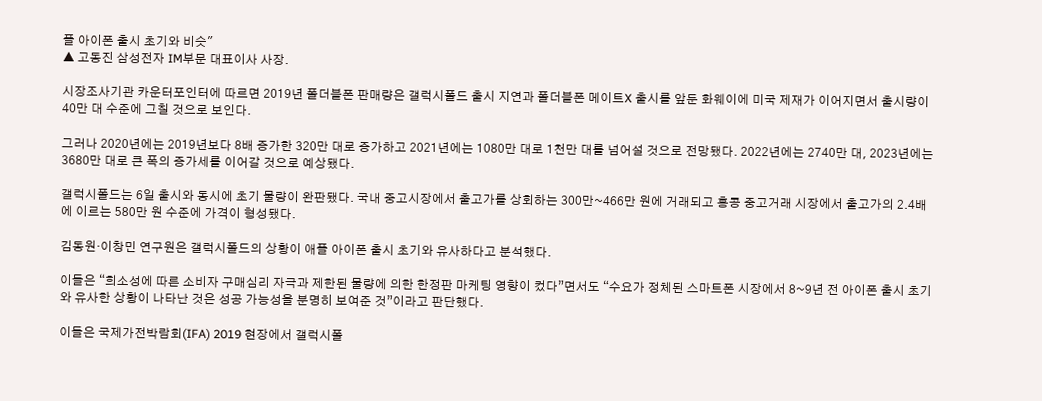플 아이폰 출시 초기와 비슷"
▲ 고동진 삼성전자 IM부문 대표이사 사장.

시장조사기관 카운터포인터에 따르면 2019년 폴더블폰 판매량은 갤럭시폴드 출시 지연과 폴더블폰 메이트X 출시를 앞둔 화웨이에 미국 제재가 이어지면서 출시량이 40만 대 수준에 그칠 것으로 보인다.

그러나 2020년에는 2019년보다 8배 증가한 320만 대로 증가하고 2021년에는 1080만 대로 1천만 대를 넘어설 것으로 전망됐다. 2022년에는 2740만 대, 2023년에는 3680만 대로 큰 폭의 증가세를 이어갈 것으로 예상됐다.

갤럭시폴드는 6일 출시와 동시에 초기 물량이 완판됐다. 국내 중고시장에서 출고가를 상회하는 300만~466만 원에 거래되고 홍콩 중고거래 시장에서 출고가의 2.4배에 이르는 580만 원 수준에 가격이 형성됐다.

김동원·이창민 연구원은 갤럭시폴드의 상황이 애플 아이폰 출시 초기와 유사하다고 분석했다.

이들은 “희소성에 따른 소비자 구매심리 자극과 제한된 물량에 의한 한정판 마케팅 영향이 컸다”면서도 “수요가 정체된 스마트폰 시장에서 8~9년 전 아이폰 출시 초기와 유사한 상황이 나타난 것은 성공 가능성을 분명히 보여준 것”이라고 판단했다.

이들은 국제가전박람회(IFA) 2019 현장에서 갤럭시폴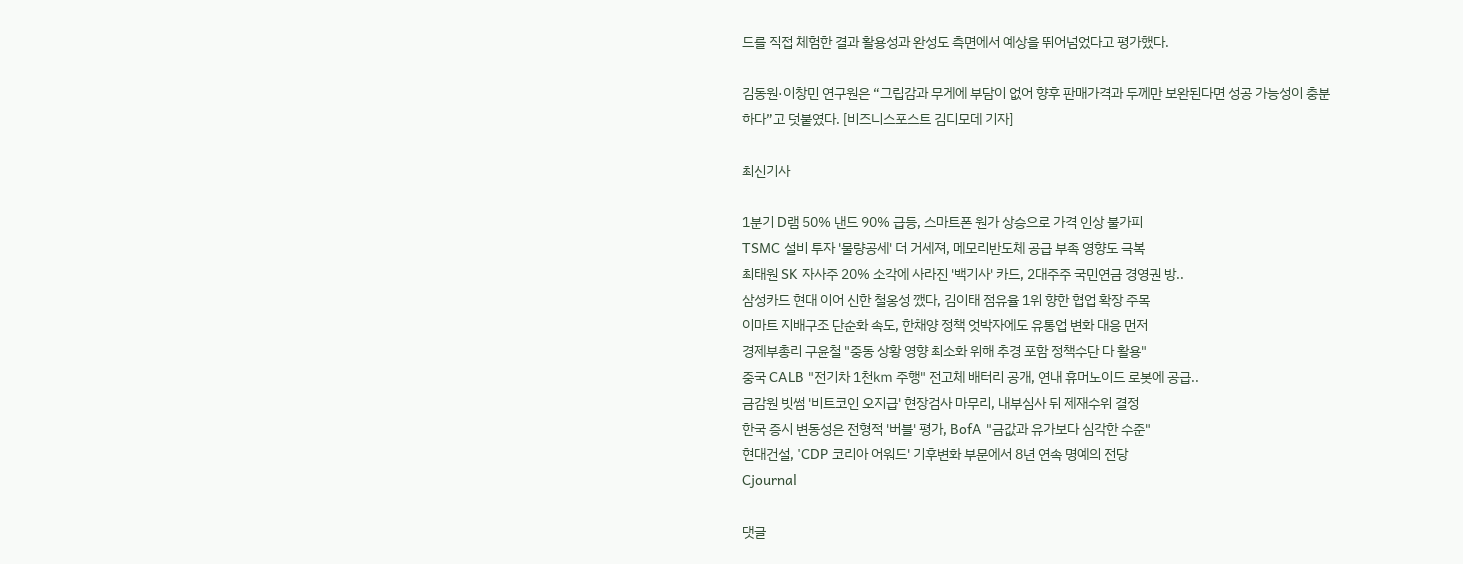드를 직접 체험한 결과 활용성과 완성도 측면에서 예상을 뛰어넘었다고 평가했다.

김동원·이창민 연구원은 “그립감과 무게에 부담이 없어 향후 판매가격과 두께만 보완된다면 성공 가능성이 충분하다”고 덧붙였다. [비즈니스포스트 김디모데 기자]

최신기사

1분기 D램 50% 낸드 90% 급등, 스마트폰 원가 상승으로 가격 인상 불가피
TSMC 설비 투자 '물량공세' 더 거세져, 메모리반도체 공급 부족 영향도 극복
최태원 SK 자사주 20% 소각에 사라진 '백기사' 카드, 2대주주 국민연금 경영권 방..
삼성카드 현대 이어 신한 철옹성 깼다, 김이태 점유율 1위 향한 협업 확장 주목
이마트 지배구조 단순화 속도, 한채양 정책 엇박자에도 유통업 변화 대응 먼저
경제부총리 구윤철 "중동 상황 영향 최소화 위해 추경 포함 정책수단 다 활용"
중국 CALB "전기차 1천㎞ 주행" 전고체 배터리 공개, 연내 휴머노이드 로봇에 공급..
금감원 빗썸 '비트코인 오지급' 현장검사 마무리, 내부심사 뒤 제재수위 결정
한국 증시 변동성은 전형적 '버블' 평가, BofA "금값과 유가보다 심각한 수준"
현대건설, 'CDP 코리아 어워드' 기후변화 부문에서 8년 연속 명예의 전당
Cjournal

댓글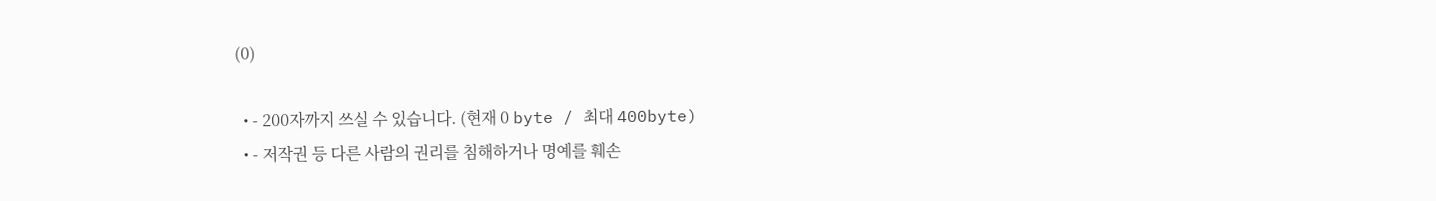(0)

  • - 200자까지 쓰실 수 있습니다. (현재 0 byte / 최대 400byte)
  • - 저작권 등 다른 사람의 권리를 침해하거나 명예를 훼손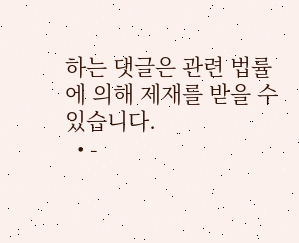하는 댓글은 관련 법률에 의해 제재를 받을 수 있습니다.
  • -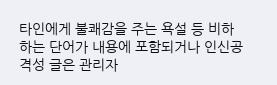타인에게 불쾌감을 주는 욕설 등 비하하는 단어가 내용에 포함되거나 인신공격성 글은 관리자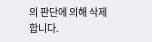의 판단에 의해 삭제 합니다.